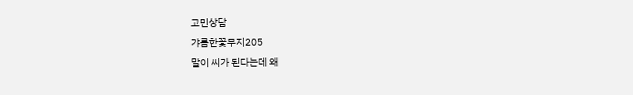고민상담
갸름한꽃무지205
말이 씨가 된다는데 왜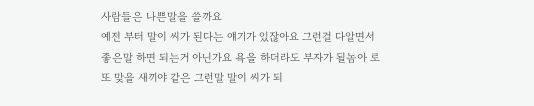사람들은 나쁜말을 쓸까요
예전 부터 말이 씨가 된다는 얘기가 있잖아요 그런걸 다알면서 좋은말 하면 되는거 아닌가요 욕을 하더라도 부자가 될놈아 로또 맞을 새끼야 같은 그런말 말이 씨가 되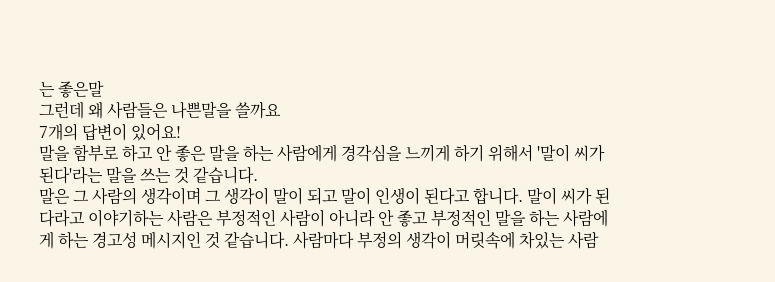는 좋은말
그런데 왜 사람들은 나쁜말을 쓸까요
7개의 답변이 있어요!
말을 함부로 하고 안 좋은 말을 하는 사람에게 경각심을 느끼게 하기 위해서 '말이 씨가 된다'라는 말을 쓰는 것 같습니다.
말은 그 사람의 생각이며 그 생각이 말이 되고 말이 인생이 된다고 합니다. 말이 씨가 된다라고 이야기하는 사람은 부정적인 사람이 아니라 안 좋고 부정적인 말을 하는 사람에게 하는 경고성 메시지인 것 같습니다. 사람마다 부정의 생각이 머릿속에 차있는 사람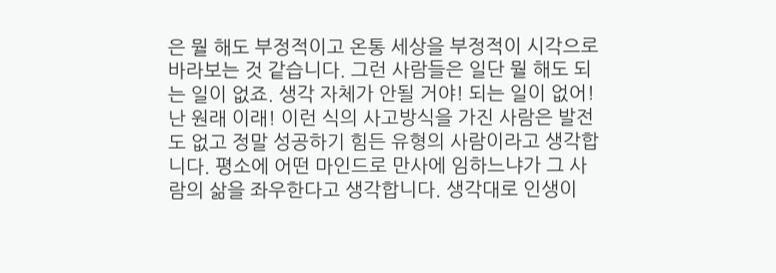은 뭘 해도 부정적이고 온통 세상을 부정적이 시각으로 바라보는 것 같습니다. 그런 사람들은 일단 뭘 해도 되는 일이 없죠. 생각 자체가 안될 거야! 되는 일이 없어! 난 원래 이래! 이런 식의 사고방식을 가진 사람은 발전도 없고 정말 성공하기 힘든 유형의 사람이라고 생각합니다. 평소에 어떤 마인드로 만사에 임하느냐가 그 사람의 삶을 좌우한다고 생각합니다. 생각대로 인생이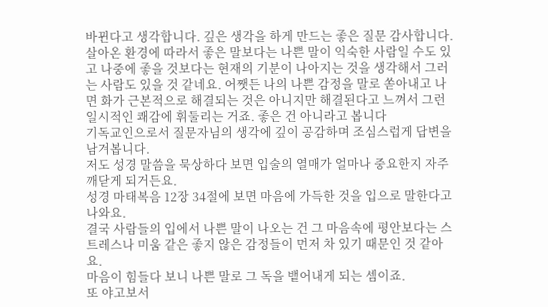바뀐다고 생각합니다. 깊은 생각을 하게 만드는 좋은 질문 감사합니다.
살아온 환경에 따라서 좋은 말보다는 나쁜 말이 익숙한 사람일 수도 있고 나중에 좋을 것보다는 현재의 기분이 나아지는 것을 생각해서 그러는 사람도 있을 것 같네요. 어쨋든 나의 나쁜 감정을 말로 쏟아내고 나면 화가 근본적으로 해결되는 것은 아니지만 해결된다고 느껴서 그런 일시적인 쾌감에 휘둘리는 거죠. 좋은 건 아니라고 봅니다
기독교인으로서 질문자님의 생각에 깊이 공감하며 조심스럽게 답변을 남겨봅니다.
저도 성경 말씀을 묵상하다 보면 입술의 열매가 얼마나 중요한지 자주 깨닫게 되거든요.
성경 마태복음 12장 34절에 보면 마음에 가득한 것을 입으로 말한다고 나와요.
결국 사람들의 입에서 나쁜 말이 나오는 건 그 마음속에 평안보다는 스트레스나 미움 같은 좋지 않은 감정들이 먼저 차 있기 때문인 것 같아요.
마음이 힘들다 보니 나쁜 말로 그 독을 뱉어내게 되는 셈이죠.
또 야고보서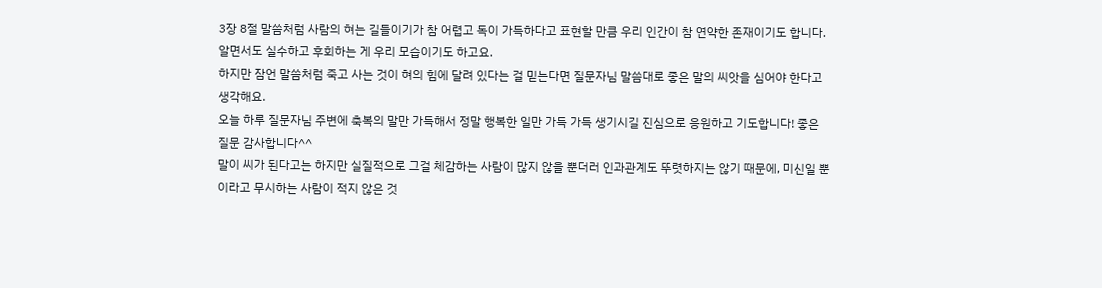3장 8절 말씀처럼 사람의 혀는 길들이기가 참 어렵고 독이 가득하다고 표현할 만큼 우리 인간이 참 연약한 존재이기도 합니다.
알면서도 실수하고 후회하는 게 우리 모습이기도 하고요.
하지만 잠언 말씀처럼 죽고 사는 것이 혀의 힘에 달려 있다는 걸 믿는다면 질문자님 말씀대로 좋은 말의 씨앗을 심어야 한다고 생각해요.
오늘 하루 질문자님 주변에 축복의 말만 가득해서 정말 행복한 일만 가득 가득 생기시길 진심으로 응원하고 기도합니다! 좋은 질문 감사합니다^^
말이 씨가 된다고는 하지만 실질적으로 그걸 체감하는 사람이 많지 않을 뿐더러 인과관계도 뚜렷하지는 않기 때문에, 미신일 뿐이라고 무시하는 사람이 적지 않은 것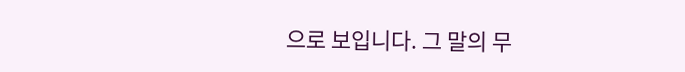으로 보입니다. 그 말의 무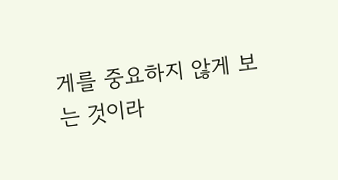게를 중요하지 않게 보는 것이라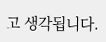고 생각됩니다.